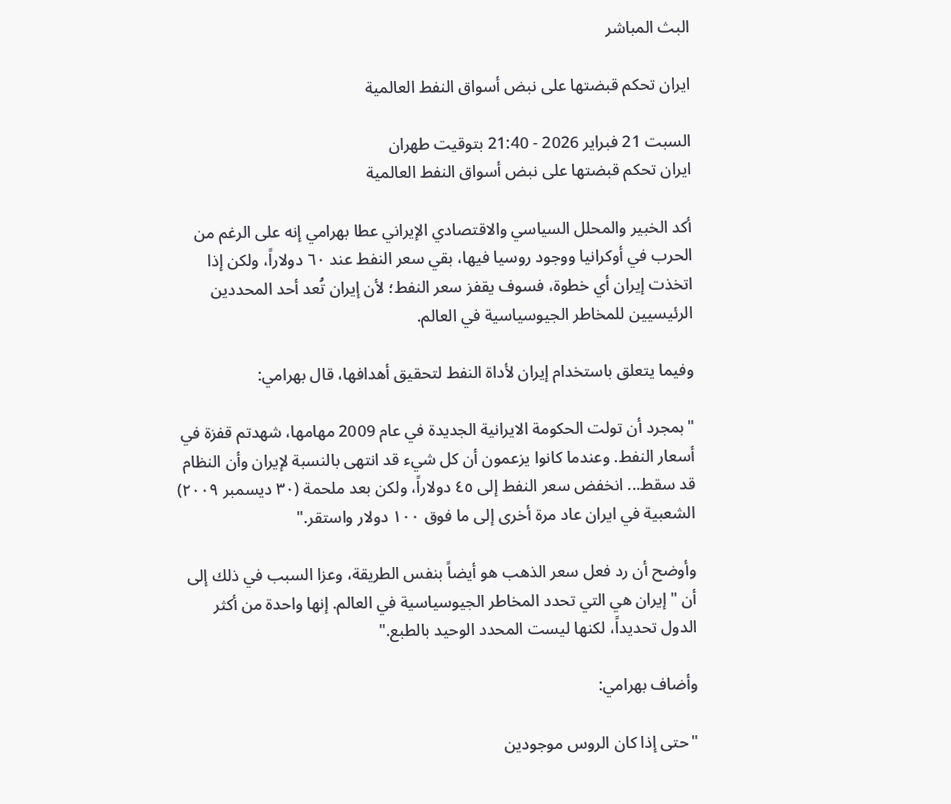البث المباشر

ايران تحكم قبضتها على نبض أسواق النفط العالمية

السبت 21 فبراير 2026 - 21:40 بتوقيت طهران
ايران تحكم قبضتها على نبض أسواق النفط العالمية

أكد الخبير والمحلل السياسي والاقتصادي الإيراني عطا بهرامي إنه على الرغم من الحرب في أوكرانيا ووجود روسيا فيها، بقي سعر النفط عند ٦٠ دولاراً، ولكن إذا اتخذت إيران أي خطوة، فسوف يقفز سعر النفط؛ لأن إيران تُعد أحد المحددين الرئيسيين للمخاطر الجيوسياسية في العالم.

وفيما يتعلق باستخدام إيران لأداة النفط لتحقيق أهدافها، قال بهرامي:

"بمجرد أن تولت الحكومة الايرانية الجديدة في عام 2009 مهامها، شهدتم قفزة في أسعار النفط. وعندما كانوا يزعمون أن كل شيء قد انتهى بالنسبة لإيران وأن النظام قد سقط... انخفض سعر النفط إلى ٤٥ دولاراً، ولكن بعد ملحمة (۳۰ ديسمبر ۲۰۰۹) الشعبية في ايران عاد مرة أخرى إلى ما فوق ۱۰۰ دولار واستقر."

وأوضح أن رد فعل سعر الذهب هو أيضاً بنفس الطريقة، وعزا السبب في ذلك إلى أن "إيران هي التي تحدد المخاطر الجيوسياسية في العالم. إنها واحدة من أكثر الدول تحديداً، لكنها ليست المحدد الوحيد بالطبع."

وأضاف بهرامي:

"حتى إذا كان الروس موجودين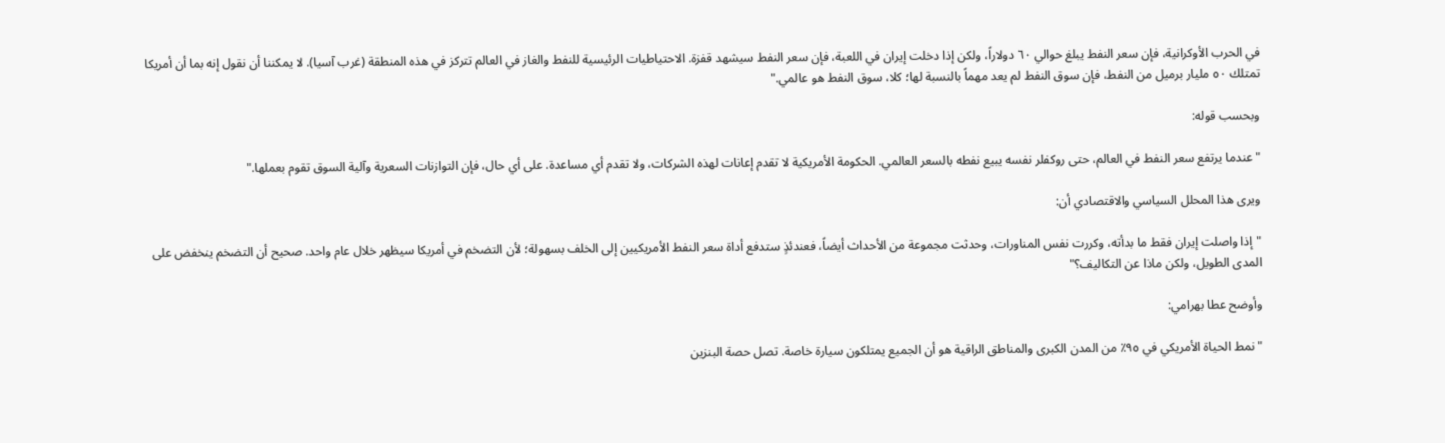في الحرب الأوكرانية، فإن سعر النفط يبلغ حوالي ٦۰ دولاراً، ولكن إذا دخلت إيران في اللعبة، فإن سعر النفط سيشهد قفزة. الاحتياطيات الرئيسية للنفط والغاز في العالم تتركز في هذه المنطقة (غرب آسيا). لا يمكننا أن نقول إنه بما أن أمريكا تمتلك ٥۰ مليار برميل من النفط، فإن سوق النفط لم يعد مهماً بالنسبة لها؛ كلا، سوق النفط هو عالمي."

وبحسب قوله:

"عندما يرتفع سعر النفط في العالم، حتى روكفلر نفسه يبيع نفطه بالسعر العالمي. الحكومة الأمريكية لا تقدم إعانات لهذه الشركات، ولا تقدم أي مساعدة. على أي حال، فإن التوازنات السعرية وآلية السوق تقوم بعملها."

ويرى هذا المحلل السياسي والاقتصادي أن:

"إذا واصلت إيران فقط ما بدأته، وكررت نفس المناورات، وحدثت مجموعة من الأحداث أيضاً، فعندئذٍ ستدفع أداة سعر النفط الأمريكيين إلى الخلف بسهولة؛ لأن التضخم في أمريكا سيظهر خلال عام واحد. صحيح أن التضخم ينخفض على المدى الطويل، ولكن ماذا عن التكاليف؟"

وأوضح عطا بهرامي:

"نمط الحياة الأمريكي في ٩٥٪ من المدن الكبرى والمناطق الراقية هو أن الجميع يمتلكون سيارة خاصة. تصل حصة البنزين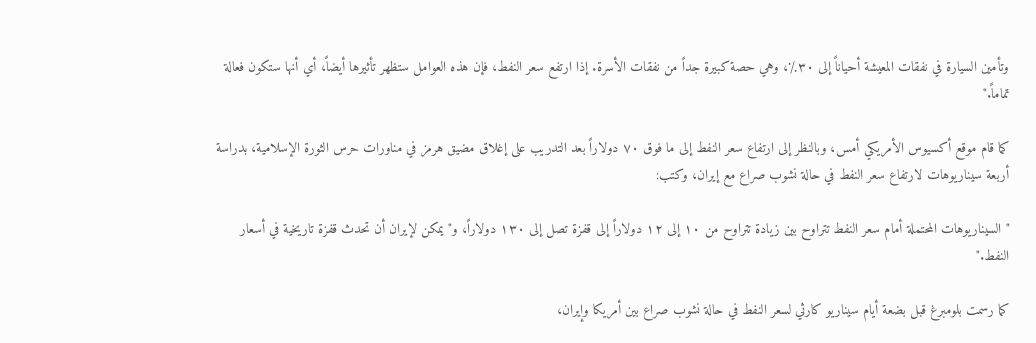وتأمين السيارة في نفقات المعيشة أحياناً إلى ٣٠٪، وهي حصة كبيرة جداً من نفقات الأسرة. إذا ارتفع سعر النفط، فإن هذه العوامل ستظهر تأثيرها أيضاً، أي أنها ستكون فعالة تماماً."

كما قام موقع أكسيوس الأمريكي أمس، وبالنظر إلى ارتفاع سعر النفط إلى ما فوق ۷۰ دولاراً بعد التدريب على إغلاق مضيق هرمز في مناورات حرس الثورة الإسلامية، بدراسة أربعة سيناريوهات لارتفاع سعر النفط في حالة نشوب صراع مع إيران، وكتب:

"السيناريوهات المحتملة أمام سعر النفط تتراوح بين زيادة تتراوح من ۱۰ إلى ۱۲ دولاراً إلى قفزة تصل إلى ۱۳۰ دولاراً، و"يمكن لإيران أن تحدث قفزة تاريخية في أسعار النفط."

كما رسمت بلومبرغ قبل بضعة أيام سيناريو كارثي لسعر النفط في حالة نشوب صراع بين أمريكا وإيران،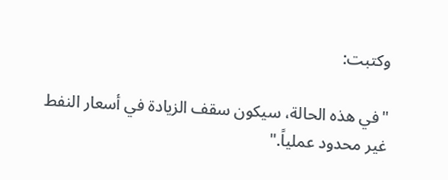وكتبت:

"في هذه الحالة، سيكون سقف الزيادة في أسعار النفط غير محدود عملياً."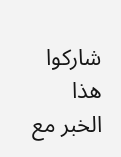شاركوا هذا الخبر مع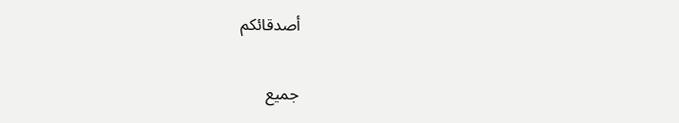أصدقائكم

جميع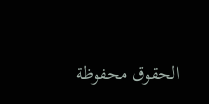الحقوق محفوظة